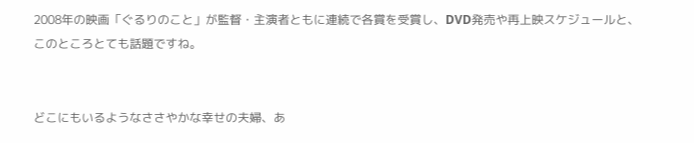2008年の映画「ぐるりのこと」が監督・主演者ともに連続で各賞を受賞し、DVD発売や再上映スケジュールと、このところとても話題ですね。


どこにもいるようなささやかな幸せの夫婦、あ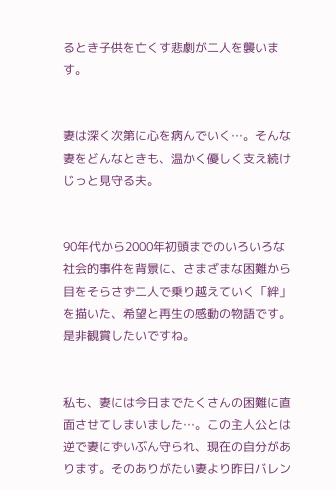るとき子供を亡くす悲劇が二人を襲います。


妻は深く次第に心を病んでいく…。そんな妻をどんなときも、温かく優しく支え続けじっと見守る夫。


90年代から2000年初頭までのいろいろな社会的事件を背景に、さまざまな困難から目をそらさず二人で乗り越えていく「絆」を描いた、希望と再生の感動の物語です。是非観賞したいですね。


私も、妻には今日までたくさんの困難に直面させてしまいました…。この主人公とは逆で妻にずいぶん守られ、現在の自分があります。そのありがたい妻より昨日バレン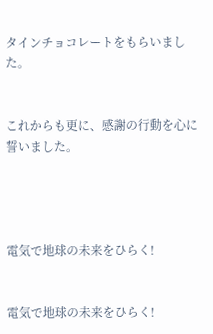タインチョコレートをもらいました。


これからも更に、感謝の行動を心に誓いました。




電気で地球の未来をひらく!


電気で地球の未来をひらく!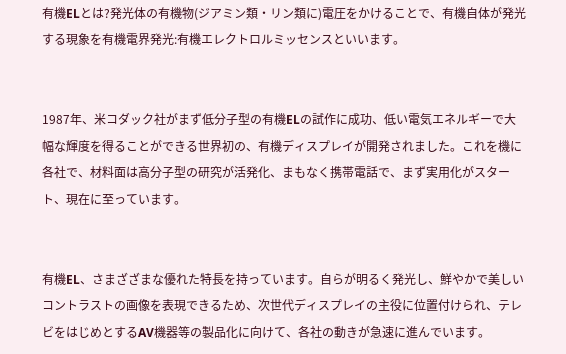有機ELとは?発光体の有機物(ジアミン類・リン類に)電圧をかけることで、有機自体が発光する現象を有機電界発光:有機エレクトロルミッセンスといいます。


1987年、米コダック社がまず低分子型の有機ELの試作に成功、低い電気エネルギーで大幅な輝度を得ることができる世界初の、有機ディスプレイが開発されました。これを機に各社で、材料面は高分子型の研究が活発化、まもなく携帯電話で、まず実用化がスタート、現在に至っています。


有機EL、さまざざまな優れた特長を持っています。自らが明るく発光し、鮮やかで美しいコントラストの画像を表現できるため、次世代ディスプレイの主役に位置付けられ、テレビをはじめとするAV機器等の製品化に向けて、各社の動きが急速に進んでいます。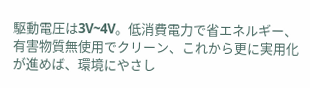駆動電圧は3V~4V。低消費電力で省エネルギー、有害物質無使用でクリーン、これから更に実用化が進めば、環境にやさし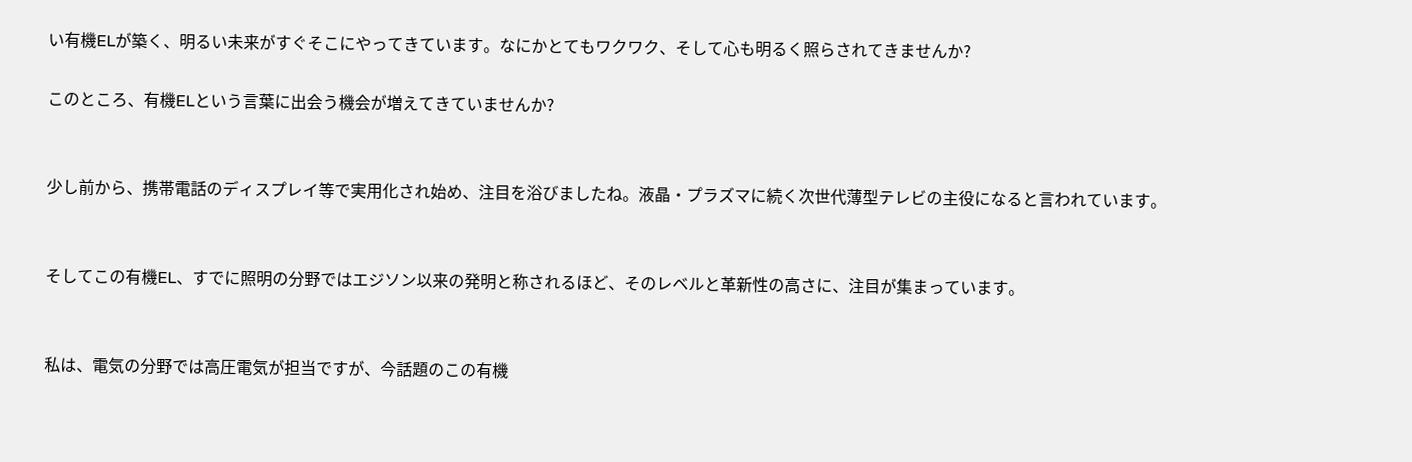い有機ELが築く、明るい未来がすぐそこにやってきています。なにかとてもワクワク、そして心も明るく照らされてきませんか?

このところ、有機ELという言葉に出会う機会が増えてきていませんか?


少し前から、携帯電話のディスプレイ等で実用化され始め、注目を浴びましたね。液晶・プラズマに続く次世代薄型テレビの主役になると言われています。


そしてこの有機EL、すでに照明の分野ではエジソン以来の発明と称されるほど、そのレベルと革新性の高さに、注目が集まっています。


私は、電気の分野では高圧電気が担当ですが、今話題のこの有機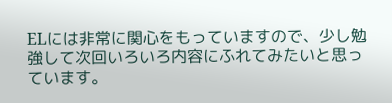ELには非常に関心をもっていますので、少し勉強して次回いろいろ内容にふれてみたいと思っています。